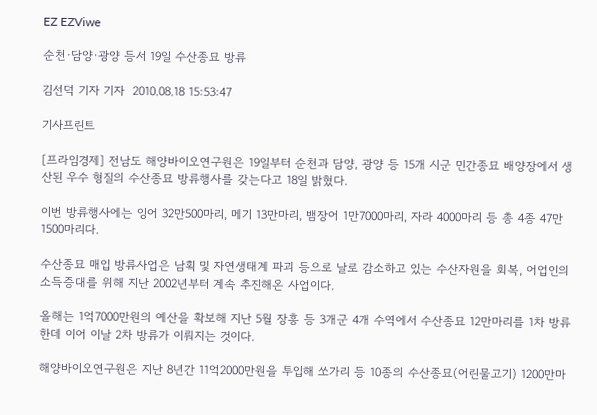EZ EZViwe

순천·담양·광양 등서 19일 수산종묘 방류

김선덕 기자 기자  2010.08.18 15:53:47

기사프린트

[프라임경제] 전남도 해양바이오연구원은 19일부터 순천과 담양, 광양 등 15개 시군 민간종묘 배양장에서 생산된 우수 형질의 수산종묘 방류행사를 갖는다고 18일 밝혔다.

이번 방류행사에는 잉어 32만500마리, 메기 13만마리, 뱀장어 1만7000마리, 자라 4000마리 등 총 4종 47만1500마리다.

수산종묘 매입 방류사업은 남획 및 자연생태계 파괴 등으로 날로 감소하고 있는 수산자원을 회복, 어업인의 소득증대를 위해 지난 2002년부터 계속 추진해온 사업이다.

올해는 1억7000만원의 예산을 확보해 지난 5월 장흥 등 3개군 4개 수역에서 수산종묘 12만마리를 1차 방류한데 이어 이날 2차 방류가 이뤄지는 것이다.

해양바이오연구원은 지난 8년간 11억2000만원을 투입해 쏘가리 등 10종의 수산종묘(어린물고기) 1200만마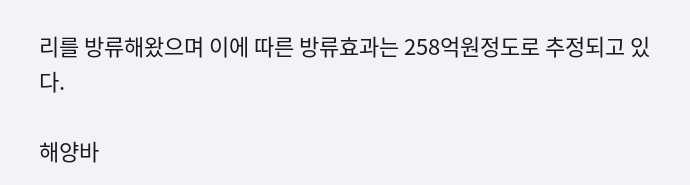리를 방류해왔으며 이에 따른 방류효과는 258억원정도로 추정되고 있다.

해양바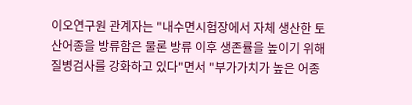이오연구원 관계자는 "내수면시험장에서 자체 생산한 토산어종을 방류함은 물론 방류 이후 생존률을 높이기 위해 질병검사를 강화하고 있다"면서 "부가가치가 높은 어종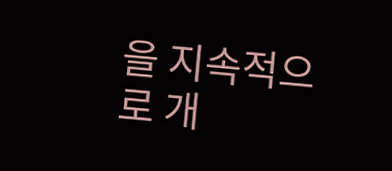을 지속적으로 개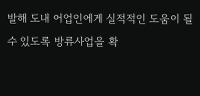발해 도내 어업인에게 실적적인 도움이 될 수 있도록 방류사업을 확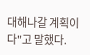대해나갈 계획이다"고 말했다.